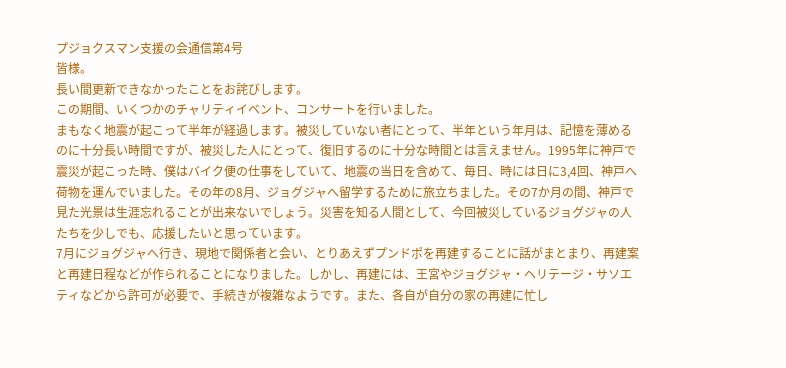プジョクスマン支援の会通信第4号
皆様。
長い間更新できなかったことをお詫びします。
この期間、いくつかのチャリティイベント、コンサートを行いました。
まもなく地震が起こって半年が経過します。被災していない者にとって、半年という年月は、記憶を薄めるのに十分長い時間ですが、被災した人にとって、復旧するのに十分な時間とは言えません。1995年に神戸で震災が起こった時、僕はバイク便の仕事をしていて、地震の当日を含めて、毎日、時には日に3,4回、神戸へ荷物を運んでいました。その年の8月、ジョグジャへ留学するために旅立ちました。その7か月の間、神戸で見た光景は生涯忘れることが出来ないでしょう。災害を知る人間として、今回被災しているジョグジャの人たちを少しでも、応援したいと思っています。
7月にジョグジャへ行き、現地で関係者と会い、とりあえずプンドポを再建することに話がまとまり、再建案と再建日程などが作られることになりました。しかし、再建には、王宮やジョグジャ・ヘリテージ・サソエティなどから許可が必要で、手続きが複雑なようです。また、各自が自分の家の再建に忙し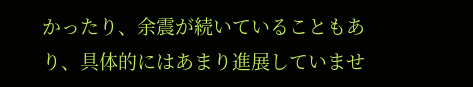かったり、余震が続いていることもあり、具体的にはあまり進展していませ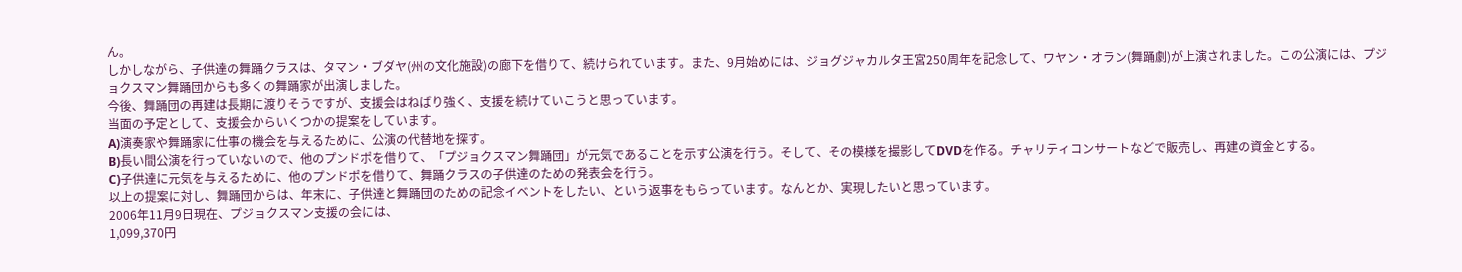ん。
しかしながら、子供達の舞踊クラスは、タマン・ブダヤ(州の文化施設)の廊下を借りて、続けられています。また、9月始めには、ジョグジャカルタ王宮250周年を記念して、ワヤン・オラン(舞踊劇)が上演されました。この公演には、プジョクスマン舞踊団からも多くの舞踊家が出演しました。
今後、舞踊団の再建は長期に渡りそうですが、支援会はねばり強く、支援を続けていこうと思っています。
当面の予定として、支援会からいくつかの提案をしています。
A)演奏家や舞踊家に仕事の機会を与えるために、公演の代替地を探す。
B)長い間公演を行っていないので、他のプンドポを借りて、「プジョクスマン舞踊団」が元気であることを示す公演を行う。そして、その模様を撮影してDVDを作る。チャリティコンサートなどで販売し、再建の資金とする。
C)子供達に元気を与えるために、他のプンドポを借りて、舞踊クラスの子供達のための発表会を行う。
以上の提案に対し、舞踊団からは、年末に、子供達と舞踊団のための記念イベントをしたい、という返事をもらっています。なんとか、実現したいと思っています。
2006年11月9日現在、プジョクスマン支援の会には、
1,099,370円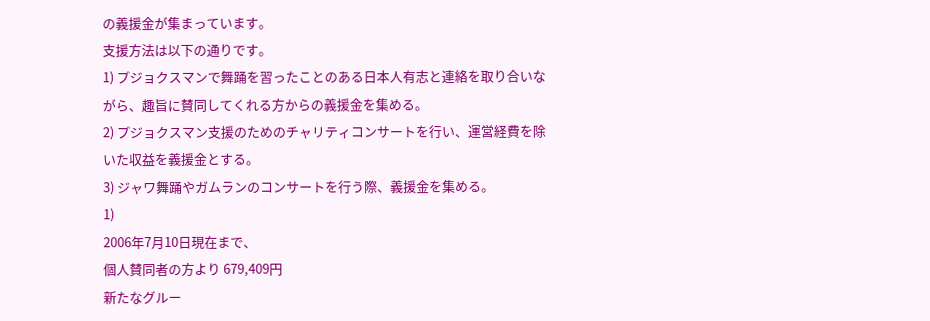の義援金が集まっています。
支援方法は以下の通りです。
1) プジョクスマンで舞踊を習ったことのある日本人有志と連絡を取り合いながら、趣旨に賛同してくれる方からの義援金を集める。
2) プジョクスマン支援のためのチャリティコンサートを行い、運営経費を除いた収益を義援金とする。
3) ジャワ舞踊やガムランのコンサートを行う際、義援金を集める。
1)
2006年7月10日現在まで、
個人賛同者の方より 679,409円
新たなグルー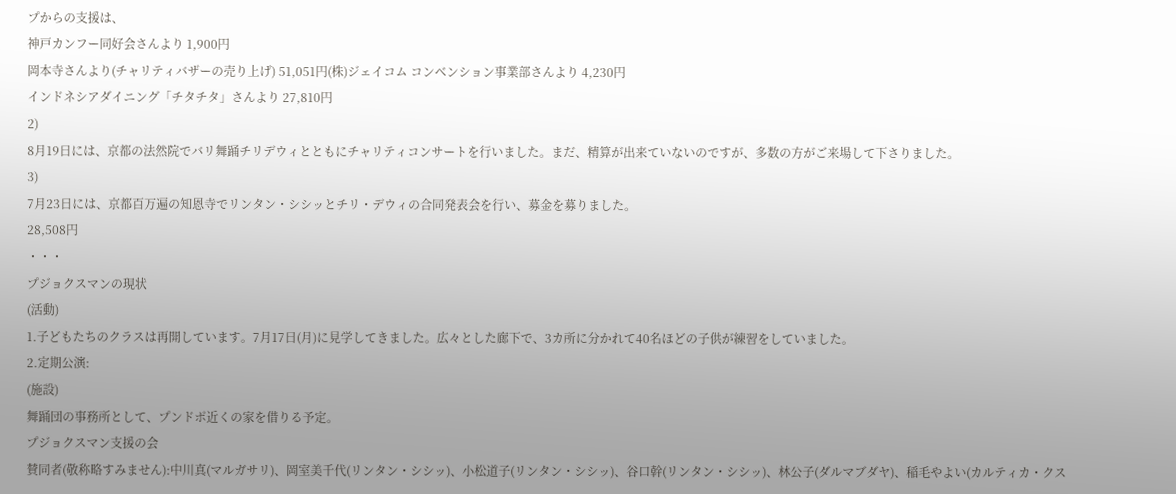プからの支援は、
神戸カンフー同好会さんより 1,900円
岡本寺さんより(チャリティバザーの売り上げ) 51,051円(株)ジェイコム コンベンション事業部さんより 4,230円
インドネシアダイニング「チタチタ」さんより 27,810円
2)
8月19日には、京都の法然院でバリ舞踊チリデウィとともにチャリティコンサートを行いました。まだ、精算が出来ていないのですが、多数の方がご来場して下さりました。
3)
7月23日には、京都百万遍の知恩寺でリンタン・シシッとチリ・デウィの合同発表会を行い、募金を募りました。
28,508円
・・・
プジョクスマンの現状
(活動)
1.子どもたちのクラスは再開しています。7月17日(月)に見学してきました。広々とした廊下で、3カ所に分かれて40名ほどの子供が練習をしていました。
2.定期公演:
(施設)
舞踊団の事務所として、プンドポ近くの家を借りる予定。
プジョクスマン支援の会
賛同者(敬称略すみません):中川真(マルガサリ)、岡室美千代(リンタン・シシッ)、小松道子(リンタン・シシッ)、谷口幹(リンタン・シシッ)、林公子(ダルマブダヤ)、稲毛やよい(カルティカ・クス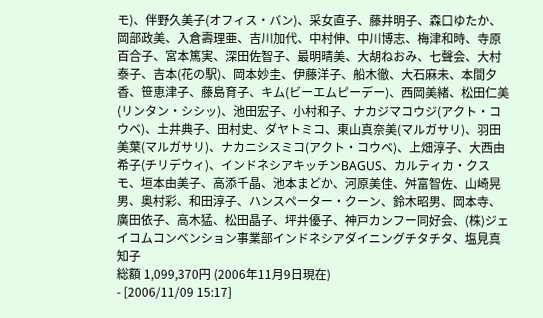モ)、伴野久美子(オフィス・バン)、采女直子、藤井明子、森口ゆたか、岡部政美、入倉壽理亜、吉川加代、中村伸、中川博志、梅津和時、寺原百合子、宮本篤実、深田佐智子、最明晴美、大胡ねおみ、七聲会、大村泰子、吉本(花の駅)、岡本妙圭、伊藤洋子、船木徹、大石麻未、本間夕香、笹恵津子、藤島育子、キム(ビーエムピーデー)、西岡美緒、松田仁美(リンタン・シシッ)、池田宏子、小村和子、ナカジマコウジ(アクト・コウベ)、土井典子、田村史、ダヤトミコ、東山真奈美(マルガサリ)、羽田美葉(マルガサリ)、ナカニシスミコ(アクト・コウベ)、上畑淳子、大西由希子(チリデウィ)、インドネシアキッチンBAGUS、カルティカ・クスモ、垣本由美子、高添千晶、池本まどか、河原美佳、舛富智佐、山崎晃男、奥村彩、和田淳子、ハンスペーター・クーン、鈴木昭男、岡本寺、廣田依子、高木猛、松田晶子、坪井優子、神戸カンフー同好会、(株)ジェイコムコンベンション事業部インドネシアダイニングチタチタ、塩見真知子
総額 1,099,370円 (2006年11月9日現在)
- [2006/11/09 15:17]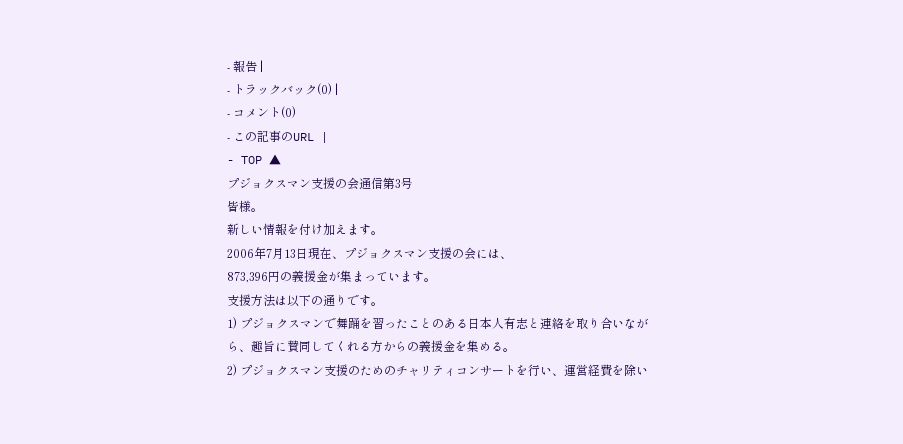- 報告 |
- トラックバック(0) |
- コメント(0)
- この記事のURL |
- TOP ▲
プジョクスマン支援の会通信第3号
皆様。
新しい情報を付け加えます。
2006年7月13日現在、プジョクスマン支援の会には、
873,396円の義援金が集まっています。
支援方法は以下の通りです。
1) プジョクスマンで舞踊を習ったことのある日本人有志と連絡を取り合いながら、趣旨に賛同してくれる方からの義援金を集める。
2) プジョクスマン支援のためのチャリティコンサートを行い、運営経費を除い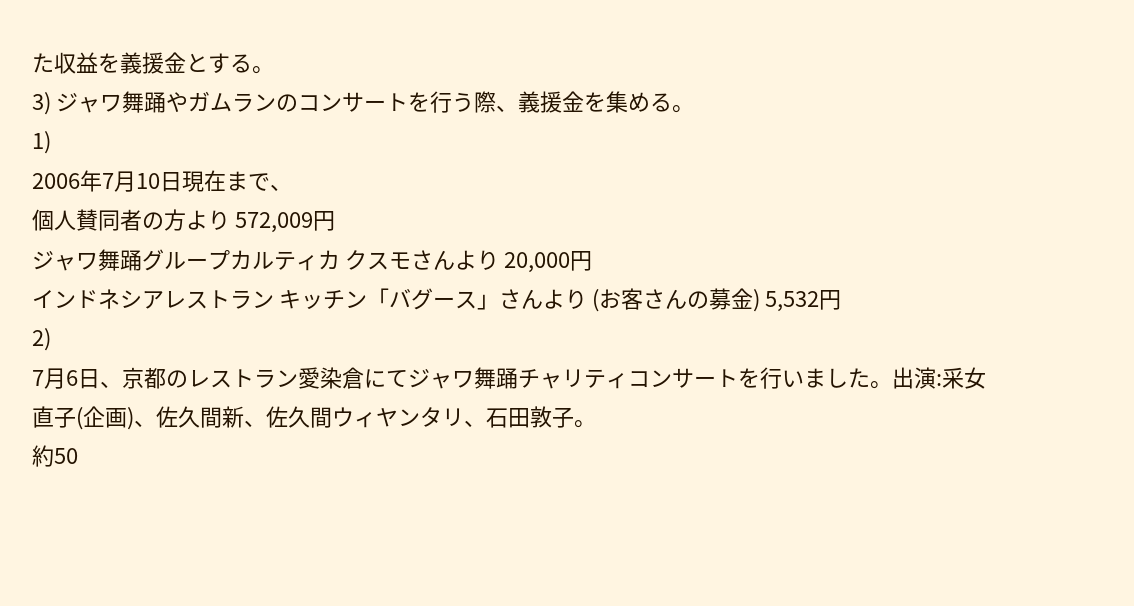た収益を義援金とする。
3) ジャワ舞踊やガムランのコンサートを行う際、義援金を集める。
1)
2006年7月10日現在まで、
個人賛同者の方より 572,009円
ジャワ舞踊グループカルティカ クスモさんより 20,000円
インドネシアレストラン キッチン「バグース」さんより (お客さんの募金) 5,532円
2)
7月6日、京都のレストラン愛染倉にてジャワ舞踊チャリティコンサートを行いました。出演:采女直子(企画)、佐久間新、佐久間ウィヤンタリ、石田敦子。
約50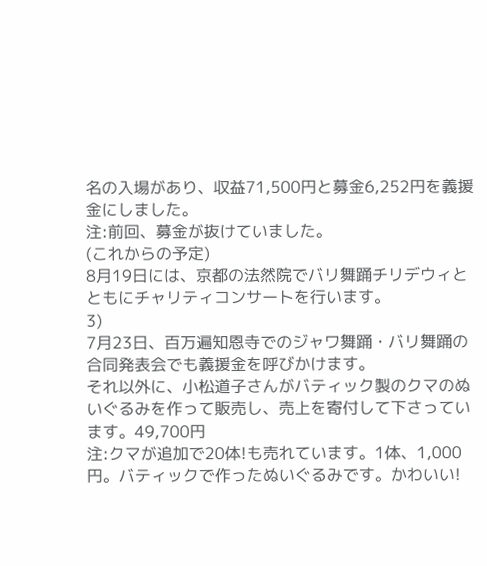名の入場があり、収益71,500円と募金6,252円を義援金にしました。
注:前回、募金が抜けていました。
(これからの予定)
8月19日には、京都の法然院でバリ舞踊チリデウィとともにチャリティコンサートを行います。
3)
7月23日、百万遍知恩寺でのジャワ舞踊・バリ舞踊の合同発表会でも義援金を呼びかけます。
それ以外に、小松道子さんがバティック製のクマのぬいぐるみを作って販売し、売上を寄付して下さっています。49,700円
注:クマが追加で20体!も売れています。1体、1,000円。バティックで作ったぬいぐるみです。かわいい!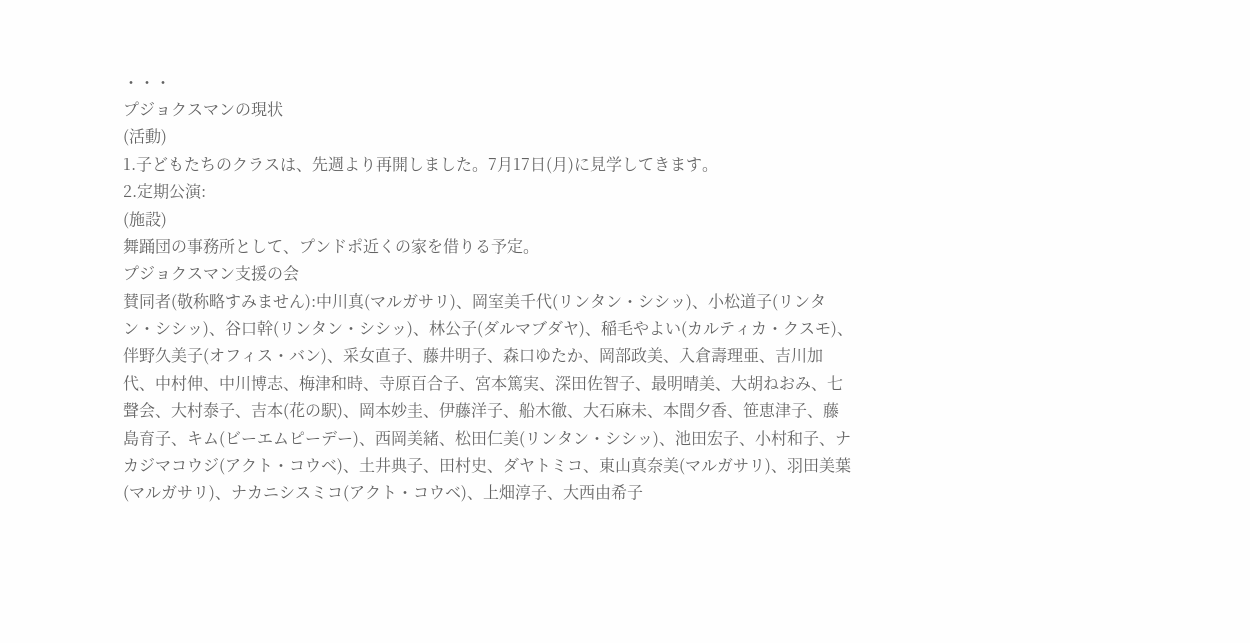・・・
プジョクスマンの現状
(活動)
1.子どもたちのクラスは、先週より再開しました。7月17日(月)に見学してきます。
2.定期公演:
(施設)
舞踊団の事務所として、プンドポ近くの家を借りる予定。
プジョクスマン支援の会
賛同者(敬称略すみません):中川真(マルガサリ)、岡室美千代(リンタン・シシッ)、小松道子(リンタン・シシッ)、谷口幹(リンタン・シシッ)、林公子(ダルマブダヤ)、稲毛やよい(カルティカ・クスモ)、伴野久美子(オフィス・バン)、采女直子、藤井明子、森口ゆたか、岡部政美、入倉壽理亜、吉川加代、中村伸、中川博志、梅津和時、寺原百合子、宮本篤実、深田佐智子、最明晴美、大胡ねおみ、七聲会、大村泰子、吉本(花の駅)、岡本妙圭、伊藤洋子、船木徹、大石麻未、本間夕香、笹恵津子、藤島育子、キム(ビーエムピーデー)、西岡美緒、松田仁美(リンタン・シシッ)、池田宏子、小村和子、ナカジマコウジ(アクト・コウベ)、土井典子、田村史、ダヤトミコ、東山真奈美(マルガサリ)、羽田美葉(マルガサリ)、ナカニシスミコ(アクト・コウベ)、上畑淳子、大西由希子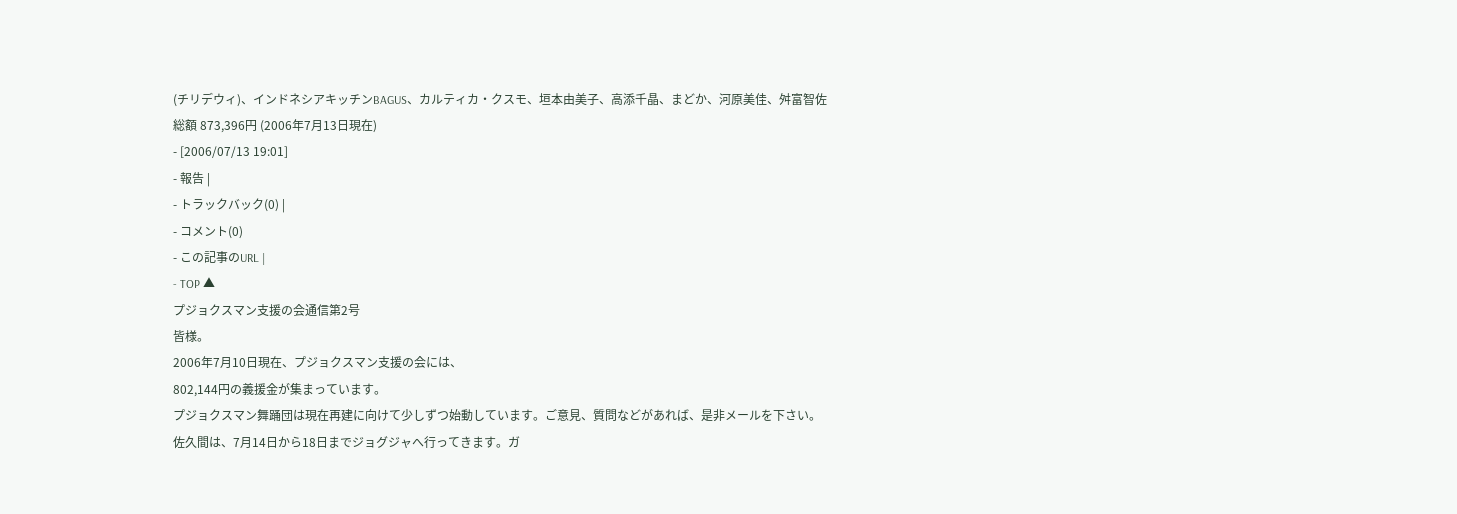(チリデウィ)、インドネシアキッチンBAGUS、カルティカ・クスモ、垣本由美子、高添千晶、まどか、河原美佳、舛富智佐
総額 873,396円 (2006年7月13日現在)
- [2006/07/13 19:01]
- 報告 |
- トラックバック(0) |
- コメント(0)
- この記事のURL |
- TOP ▲
プジョクスマン支援の会通信第2号
皆様。
2006年7月10日現在、プジョクスマン支援の会には、
802,144円の義援金が集まっています。
プジョクスマン舞踊団は現在再建に向けて少しずつ始動しています。ご意見、質問などがあれば、是非メールを下さい。
佐久間は、7月14日から18日までジョグジャへ行ってきます。ガ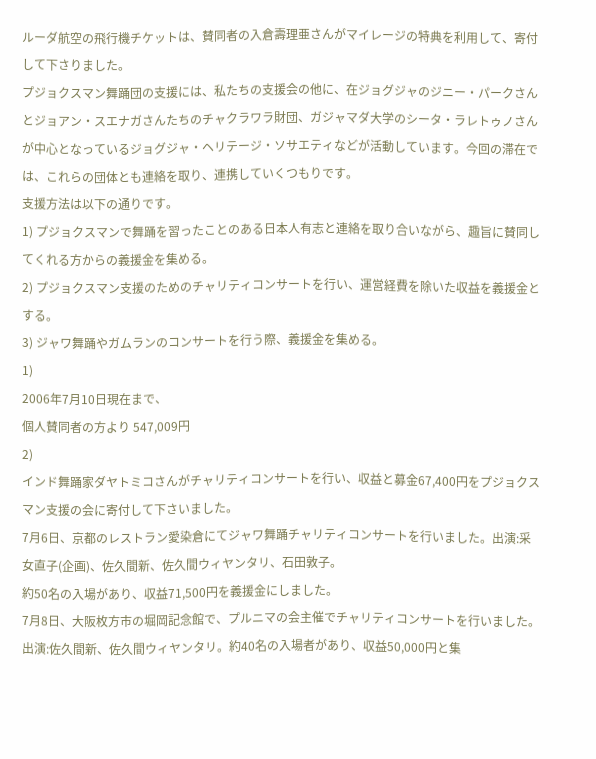ルーダ航空の飛行機チケットは、賛同者の入倉壽理亜さんがマイレージの特典を利用して、寄付して下さりました。
プジョクスマン舞踊団の支援には、私たちの支援会の他に、在ジョグジャのジニー・パークさんとジョアン・スエナガさんたちのチャクラワラ財団、ガジャマダ大学のシータ・ラレトゥノさんが中心となっているジョグジャ・ヘリテージ・ソサエティなどが活動しています。今回の滞在では、これらの団体とも連絡を取り、連携していくつもりです。
支援方法は以下の通りです。
1) プジョクスマンで舞踊を習ったことのある日本人有志と連絡を取り合いながら、趣旨に賛同してくれる方からの義援金を集める。
2) プジョクスマン支援のためのチャリティコンサートを行い、運営経費を除いた収益を義援金とする。
3) ジャワ舞踊やガムランのコンサートを行う際、義援金を集める。
1)
2006年7月10日現在まで、
個人賛同者の方より 547,009円
2)
インド舞踊家ダヤトミコさんがチャリティコンサートを行い、収益と募金67,400円をプジョクスマン支援の会に寄付して下さいました。
7月6日、京都のレストラン愛染倉にてジャワ舞踊チャリティコンサートを行いました。出演:采女直子(企画)、佐久間新、佐久間ウィヤンタリ、石田敦子。
約50名の入場があり、収益71,500円を義援金にしました。
7月8日、大阪枚方市の堀岡記念館で、プルニマの会主催でチャリティコンサートを行いました。出演:佐久間新、佐久間ウィヤンタリ。約40名の入場者があり、収益50,000円と集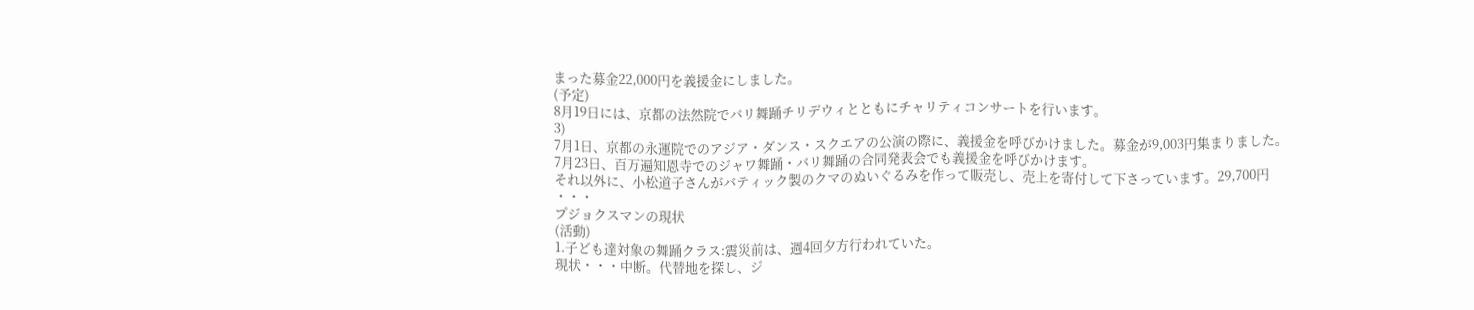まった募金22,000円を義援金にしました。
(予定)
8月19日には、京都の法然院でバリ舞踊チリデウィとともにチャリティコンサートを行います。
3)
7月1日、京都の永運院でのアジア・ダンス・スクエアの公演の際に、義援金を呼びかけました。募金が9,003円集まりました。
7月23日、百万遍知恩寺でのジャワ舞踊・バリ舞踊の合同発表会でも義援金を呼びかけます。
それ以外に、小松道子さんがバティック製のクマのぬいぐるみを作って販売し、売上を寄付して下さっています。29,700円
・・・
プジョクスマンの現状
(活動)
1.子ども達対象の舞踊クラス:震災前は、週4回夕方行われていた。
現状・・・中断。代替地を探し、ジ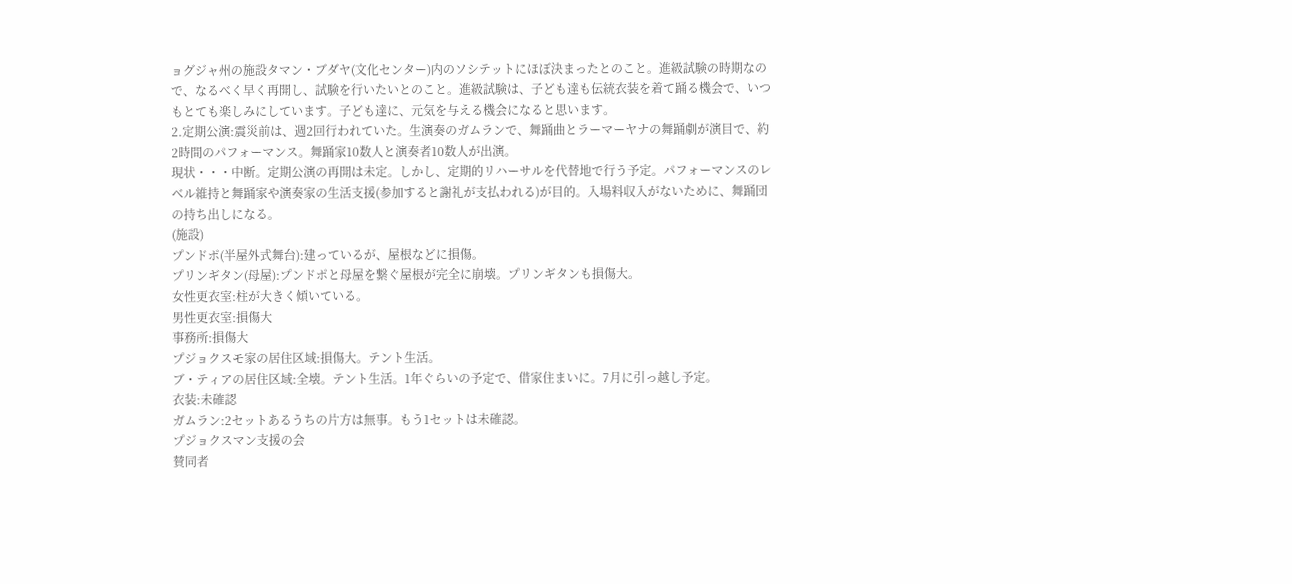ョグジャ州の施設タマン・ブダヤ(文化センター)内のソシテットにほぼ決まったとのこと。進級試験の時期なので、なるべく早く再開し、試験を行いたいとのこと。進級試験は、子ども達も伝統衣装を着て踊る機会で、いつもとても楽しみにしています。子ども達に、元気を与える機会になると思います。
2.定期公演:震災前は、週2回行われていた。生演奏のガムランで、舞踊曲とラーマーヤナの舞踊劇が演目で、約2時間のパフォーマンス。舞踊家10数人と演奏者10数人が出演。
現状・・・中断。定期公演の再開は未定。しかし、定期的リハーサルを代替地で行う予定。パフォーマンスのレベル維持と舞踊家や演奏家の生活支援(参加すると謝礼が支払われる)が目的。入場料収入がないために、舞踊団の持ち出しになる。
(施設)
プンドポ(半屋外式舞台):建っているが、屋根などに損傷。
プリンギタン(母屋):プンドポと母屋を繋ぐ屋根が完全に崩壊。プリンギタンも損傷大。
女性更衣室:柱が大きく傾いている。
男性更衣室:損傷大
事務所:損傷大
プジョクスモ家の居住区域:損傷大。テント生活。
ブ・ティアの居住区域:全壊。テント生活。1年ぐらいの予定で、借家住まいに。7月に引っ越し予定。
衣装:未確認
ガムラン:2セットあるうちの片方は無事。もう1セットは未確認。
プジョクスマン支援の会
賛同者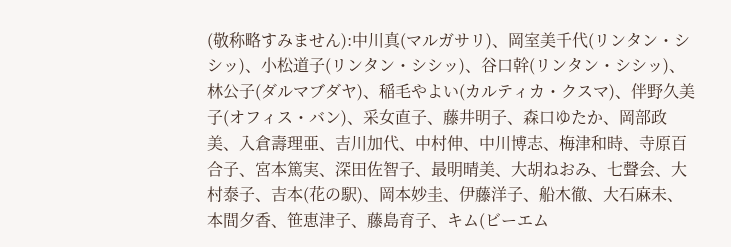(敬称略すみません):中川真(マルガサリ)、岡室美千代(リンタン・シシッ)、小松道子(リンタン・シシッ)、谷口幹(リンタン・シシッ)、林公子(ダルマブダヤ)、稲毛やよい(カルティカ・クスマ)、伴野久美子(オフィス・バン)、采女直子、藤井明子、森口ゆたか、岡部政美、入倉壽理亜、吉川加代、中村伸、中川博志、梅津和時、寺原百合子、宮本篤実、深田佐智子、最明晴美、大胡ねおみ、七聲会、大村泰子、吉本(花の駅)、岡本妙圭、伊藤洋子、船木徹、大石麻未、本間夕香、笹恵津子、藤島育子、キム(ビーエム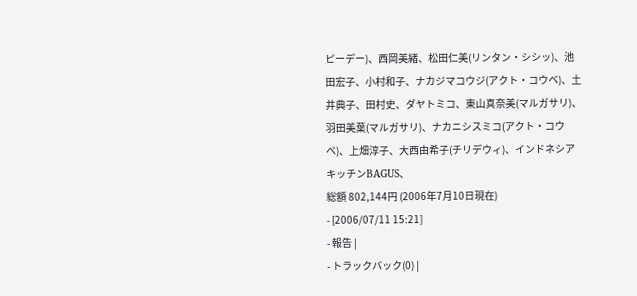ピーデー)、西岡美緒、松田仁美(リンタン・シシッ)、池田宏子、小村和子、ナカジマコウジ(アクト・コウベ)、土井典子、田村史、ダヤトミコ、東山真奈美(マルガサリ)、羽田美葉(マルガサリ)、ナカニシスミコ(アクト・コウベ)、上畑淳子、大西由希子(チリデウィ)、インドネシアキッチンBAGUS、
総額 802,144円 (2006年7月10日現在)
- [2006/07/11 15:21]
- 報告 |
- トラックバック(0) |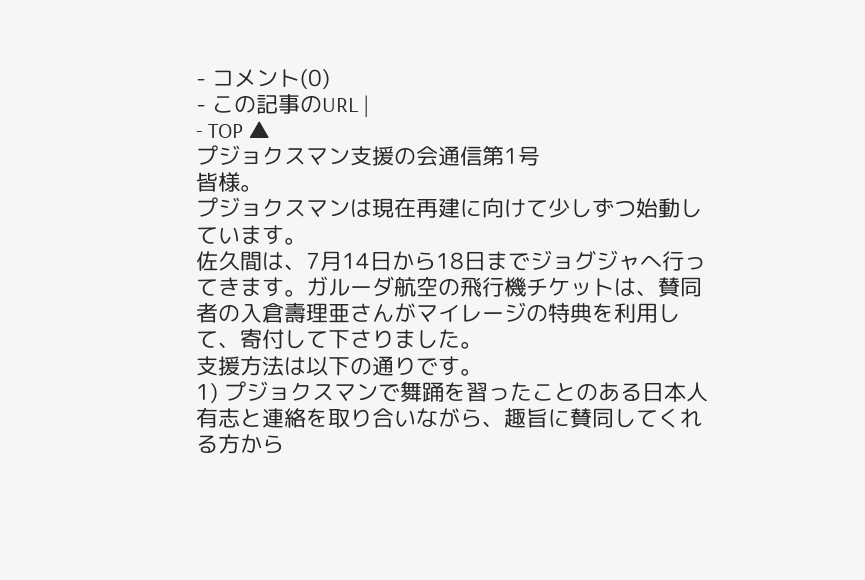- コメント(0)
- この記事のURL |
- TOP ▲
プジョクスマン支援の会通信第1号
皆様。
プジョクスマンは現在再建に向けて少しずつ始動しています。
佐久間は、7月14日から18日までジョグジャへ行ってきます。ガルーダ航空の飛行機チケットは、賛同者の入倉壽理亜さんがマイレージの特典を利用して、寄付して下さりました。
支援方法は以下の通りです。
1) プジョクスマンで舞踊を習ったことのある日本人有志と連絡を取り合いながら、趣旨に賛同してくれる方から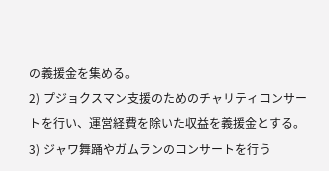の義援金を集める。
2) プジョクスマン支援のためのチャリティコンサートを行い、運営経費を除いた収益を義援金とする。
3) ジャワ舞踊やガムランのコンサートを行う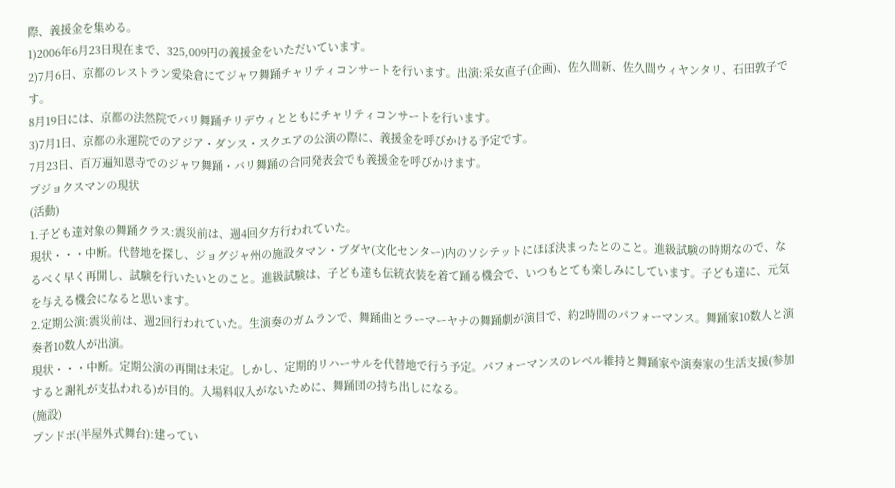際、義援金を集める。
1)2006年6月23日現在まで、325,009円の義援金をいただいています。
2)7月6日、京都のレストラン愛染倉にてジャワ舞踊チャリティコンサートを行います。出演:采女直子(企画)、佐久間新、佐久間ウィヤンタリ、石田敦子です。
8月19日には、京都の法然院でバリ舞踊チリデウィとともにチャリティコンサートを行います。
3)7月1日、京都の永運院でのアジア・ダンス・スクエアの公演の際に、義援金を呼びかける予定です。
7月23日、百万遍知恩寺でのジャワ舞踊・バリ舞踊の合同発表会でも義援金を呼びかけます。
プジョクスマンの現状
(活動)
1.子ども達対象の舞踊クラス:震災前は、週4回夕方行われていた。
現状・・・中断。代替地を探し、ジョグジャ州の施設タマン・ブダヤ(文化センター)内のソシテットにほぼ決まったとのこと。進級試験の時期なので、なるべく早く再開し、試験を行いたいとのこと。進級試験は、子ども達も伝統衣装を着て踊る機会で、いつもとても楽しみにしています。子ども達に、元気を与える機会になると思います。
2.定期公演:震災前は、週2回行われていた。生演奏のガムランで、舞踊曲とラーマーヤナの舞踊劇が演目で、約2時間のパフォーマンス。舞踊家10数人と演奏者10数人が出演。
現状・・・中断。定期公演の再開は未定。しかし、定期的リハーサルを代替地で行う予定。パフォーマンスのレベル維持と舞踊家や演奏家の生活支援(参加すると謝礼が支払われる)が目的。入場料収入がないために、舞踊団の持ち出しになる。
(施設)
プンドポ(半屋外式舞台):建ってい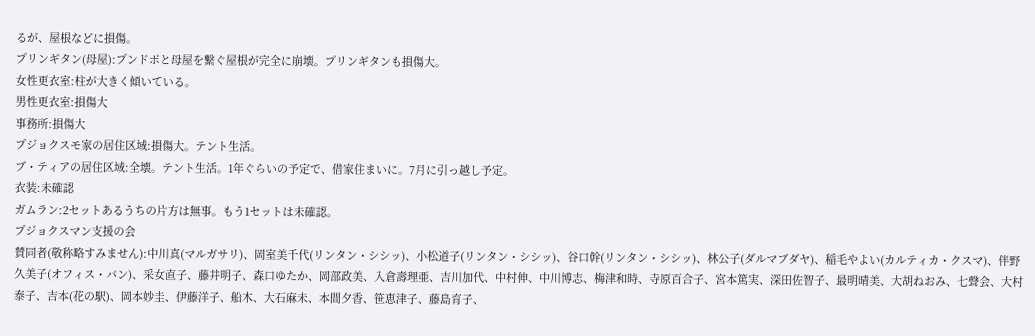るが、屋根などに損傷。
プリンギタン(母屋):プンドポと母屋を繋ぐ屋根が完全に崩壊。プリンギタンも損傷大。
女性更衣室:柱が大きく傾いている。
男性更衣室:損傷大
事務所:損傷大
プジョクスモ家の居住区域:損傷大。テント生活。
ブ・ティアの居住区域:全壊。テント生活。1年ぐらいの予定で、借家住まいに。7月に引っ越し予定。
衣装:未確認
ガムラン:2セットあるうちの片方は無事。もう1セットは未確認。
プジョクスマン支援の会
賛同者(敬称略すみません):中川真(マルガサリ)、岡室美千代(リンタン・シシッ)、小松道子(リンタン・シシッ)、谷口幹(リンタン・シシッ)、林公子(ダルマブダヤ)、稲毛やよい(カルティカ・クスマ)、伴野久美子(オフィス・バン)、采女直子、藤井明子、森口ゆたか、岡部政美、入倉壽理亜、吉川加代、中村伸、中川博志、梅津和時、寺原百合子、宮本篤実、深田佐智子、最明晴美、大胡ねおみ、七聲会、大村泰子、吉本(花の駅)、岡本妙圭、伊藤洋子、船木、大石麻未、本間夕香、笹恵津子、藤島育子、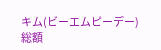キム(ビーエムピーデー)
総額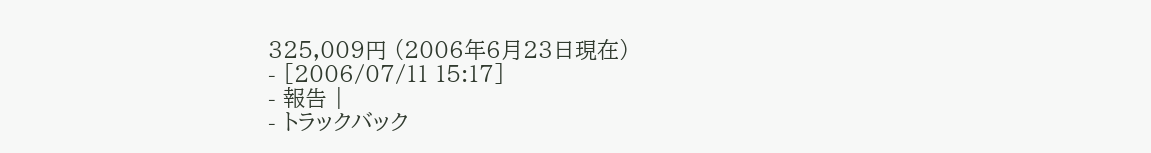325,009円 (2006年6月23日現在)
- [2006/07/11 15:17]
- 報告 |
- トラックバック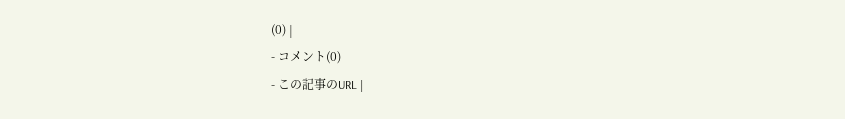(0) |
- コメント(0)
- この記事のURL |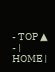- TOP ▲
- | HOME |